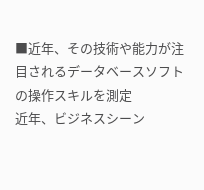■近年、その技術や能力が注目されるデータベースソフトの操作スキルを測定
近年、ビジネスシーン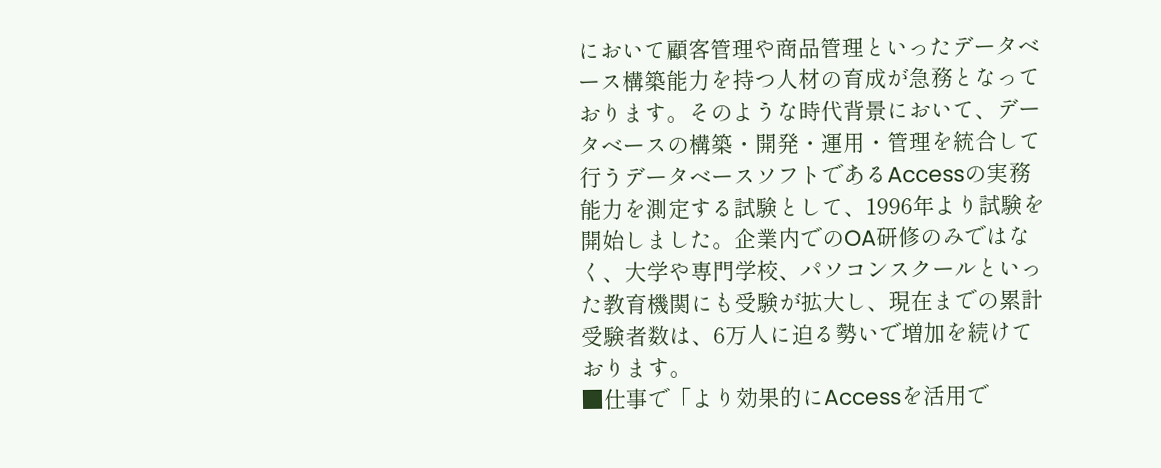において顧客管理や商品管理といったデータベース構築能力を持つ人材の育成が急務となっております。そのような時代背景において、データベースの構築・開発・運用・管理を統合して行うデータベースソフトであるAccessの実務能力を測定する試験として、1996年より試験を開始しました。企業内でのOA研修のみではなく、大学や専門学校、パソコンスクールといった教育機関にも受験が拡大し、現在までの累計受験者数は、6万人に迫る勢いで増加を続けております。
■仕事で「より効果的にAccessを活用で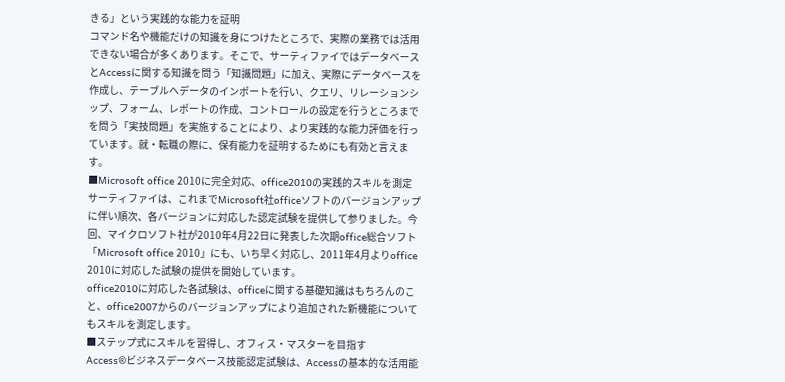きる」という実践的な能力を証明
コマンド名や機能だけの知識を身につけたところで、実際の業務では活用できない場合が多くあります。そこで、サーティファイではデータベースとAccessに関する知識を問う「知識問題」に加え、実際にデータベースを作成し、テーブルへデータのインポートを行い、クエリ、リレーションシップ、フォーム、レポートの作成、コントロールの設定を行うところまでを問う「実技問題」を実施することにより、より実践的な能力評価を行っています。就・転職の際に、保有能力を証明するためにも有効と言えます。
■Microsoft office 2010に完全対応、office2010の実践的スキルを測定
サーティファイは、これまでMicrosoft社officeソフトのバージョンアップに伴い順次、各バージョンに対応した認定試験を提供して参りました。今回、マイクロソフト社が2010年4月22日に発表した次期office総合ソフト「Microsoft office 2010」にも、いち早く対応し、2011年4月よりoffice 2010に対応した試験の提供を開始しています。
office2010に対応した各試験は、officeに関する基礎知識はもちろんのこと、office2007からのバージョンアップにより追加された新機能についてもスキルを測定します。
■ステップ式にスキルを習得し、オフィス・マスターを目指す
Access®ビジネスデータベース技能認定試験は、Accessの基本的な活用能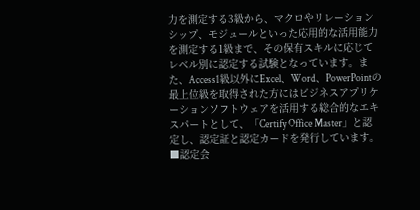力を測定する3級から、マクロやリレーションシップ、モジュールといった応用的な活用能力を測定する1級まで、その保有スキルに応じてレベル別に認定する試験となっています。また、Access1級以外にExcel、Word、PowerPointの最上位級を取得された方にはビジネスアプリケーションソフトウェアを活用する総合的なエキスパートとして、「Certify Office Master」と認定し、認定証と認定カードを発行しています。
■認定会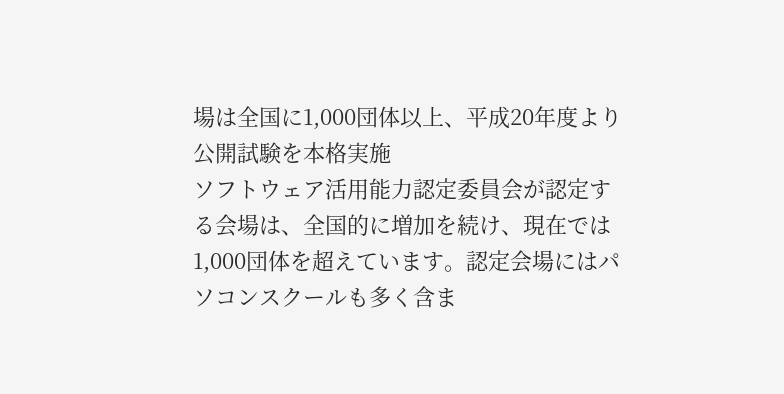場は全国に1,000団体以上、平成20年度より公開試験を本格実施
ソフトウェア活用能力認定委員会が認定する会場は、全国的に増加を続け、現在では1,000団体を超えています。認定会場にはパソコンスクールも多く含ま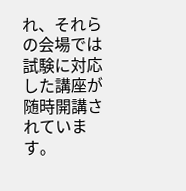れ、それらの会場では試験に対応した講座が随時開講されています。